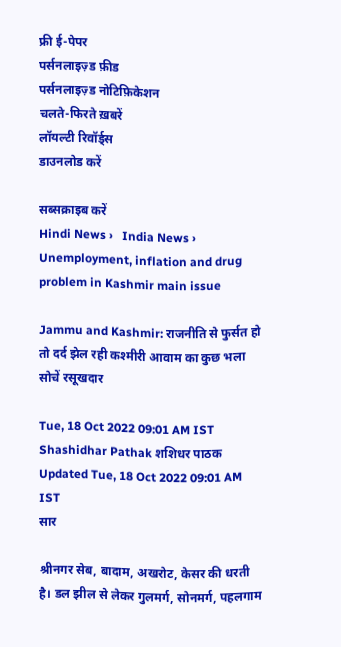फ्री ई-पेपर
पर्सनलाइज़्ड फ़ीड
पर्सनलाइज़्ड नोटिफ़िकेशन
चलते-फिरते ख़बरें
लॉयल्टी रिवॉर्ड्स
डाउनलोड करें

सब्सक्राइब करें
Hindi News ›   India News ›   Unemployment, inflation and drug problem in Kashmir main issue

Jammu and Kashmir: राजनीति से फुर्सत हो तो दर्द झेल रही कश्मीरी आवाम का कुछ भला सोचें रसूखदार

Tue, 18 Oct 2022 09:01 AM IST
Shashidhar Pathak शशिधर पाठक
Updated Tue, 18 Oct 2022 09:01 AM IST
सार

श्रीनगर सेब, बादाम, अखरोट, केसर की धरती है। डल झील से लेकर गुलमर्ग, सोनमर्ग, पहलगाम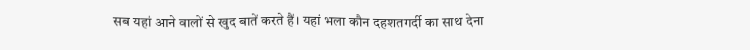सब यहां आने वालों से खुद बातें करते हैं। यहां भला कौन दहशतगर्दी का साथ देना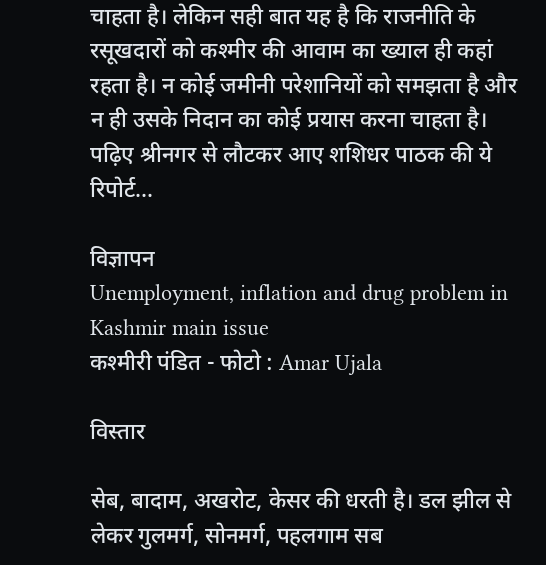चाहता है। लेकिन सही बात यह है कि राजनीति के रसूखदारों को कश्मीर की आवाम का ख्याल ही कहां रहता है। न कोई जमीनी परेशानियों को समझता है और न ही उसके निदान का कोई प्रयास करना चाहता है। पढ़िए श्रीनगर से लौटकर आए शशिधर पाठक की ये रिपोर्ट...

विज्ञापन
Unemployment, inflation and drug problem in Kashmir main issue
कश्मीरी पंडित - फोटो : Amar Ujala

विस्तार

सेब, बादाम, अखरोट, केसर की धरती है। डल झील से लेकर गुलमर्ग, सोनमर्ग, पहलगाम सब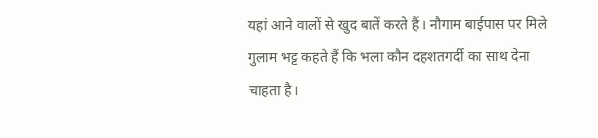यहां आने वालों से खुद बातें करते हैं। नौगाम बाईपास पर मिले गुलाम भट्ट कहते हैं कि भला कौन दहशतगर्दी का साथ देना चाहता है।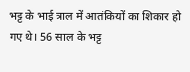भट्ट के भाई त्राल में आतंकियों का शिकार हो गए थे। 56 साल के भट्ट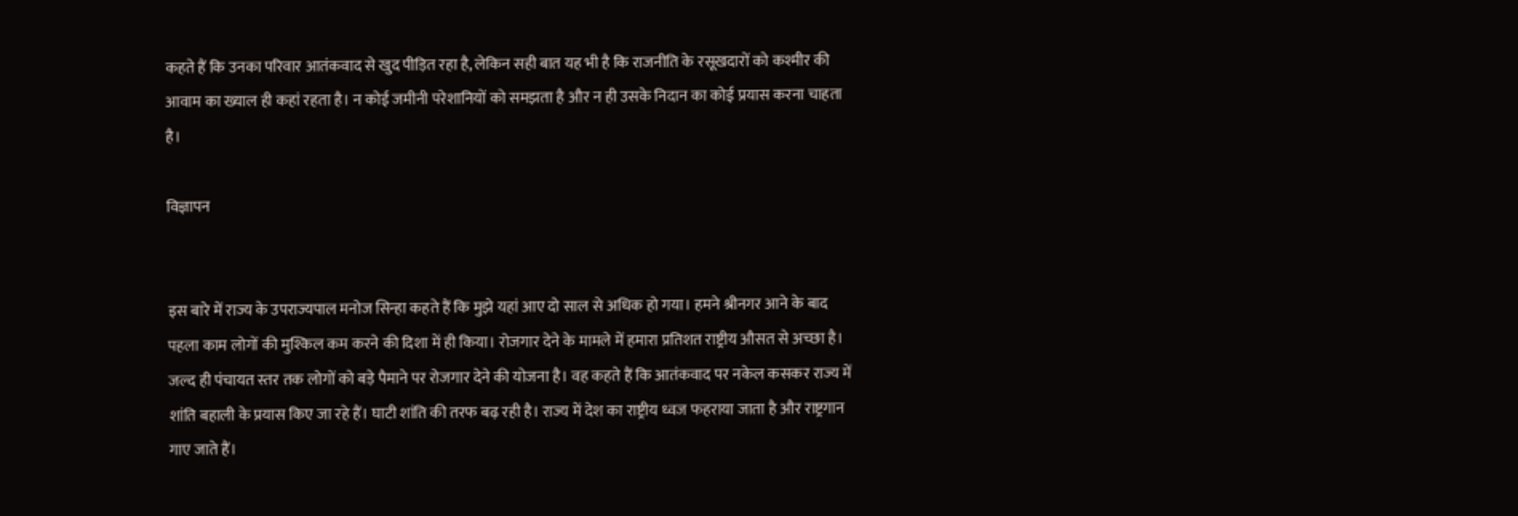कहते हैं कि उनका परिवार आतंकवाद से खुद पीड़ित रहा है, लेकिन सही बात यह भी है कि राजनीति के रसूखदारों को कश्मीर की आवाम का ख्याल ही कहां रहता है। न कोई जमीनी परेशानियों को समझता है और न ही उसके निदान का कोई प्रयास करना चाहता है।

विज्ञापन


इस बारे में राज्य के उपराज्यपाल मनोज सिन्हा कहते हैं कि मुझे यहां आए दो साल से अधिक हो गया। हमने श्रीनगर आने के बाद पहला काम लोगों की मुश्किल कम करने की दिशा में ही किया। रोजगार देने के मामले में हमारा प्रतिशत राष्ट्रीय औसत से अच्छा है। जल्द ही पंचायत स्तर तक लोगों को बड़े पैमाने पर रोजगार देने की योजना है। वह कहते हैं कि आतंकवाद पर नकेल कसकर राज्य में शांति बहाली के प्रयास किए जा रहे हैं। घाटी शांति की तरफ बढ़ रही है। राज्य में देश का राष्ट्रीय ध्वज फहराया जाता है और राष्ट्रगान गाए जाते हैं।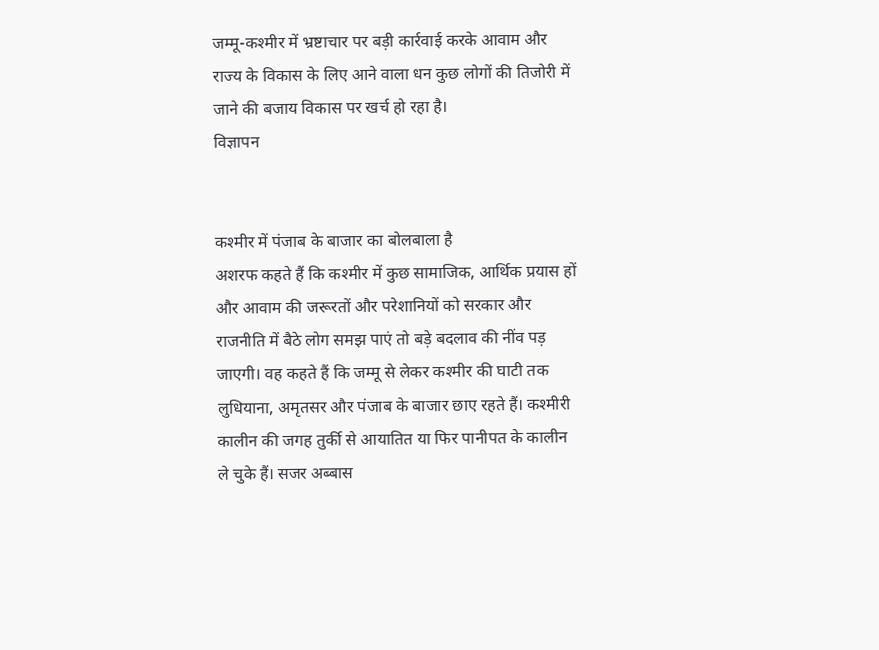जम्मू-कश्मीर में भ्रष्टाचार पर बड़ी कार्रवाई करके आवाम और राज्य के विकास के लिए आने वाला धन कुछ लोगों की तिजोरी में जाने की बजाय विकास पर खर्च हो रहा है।
विज्ञापन


कश्मीर में पंजाब के बाजार का बोलबाला है
अशरफ कहते हैं कि कश्मीर में कुछ सामाजिक, आर्थिक प्रयास हों और आवाम की जरूरतों और परेशानियों को सरकार और राजनीति में बैठे लोग समझ पाएं तो बड़े बदलाव की नींव पड़ जाएगी। वह कहते हैं कि जम्मू से लेकर कश्मीर की घाटी तक लुधियाना, अमृतसर और पंजाब के बाजार छाए रहते हैं। कश्मीरी कालीन की जगह तुर्की से आयातित या फिर पानीपत के कालीन ले चुके हैं। सजर अब्बास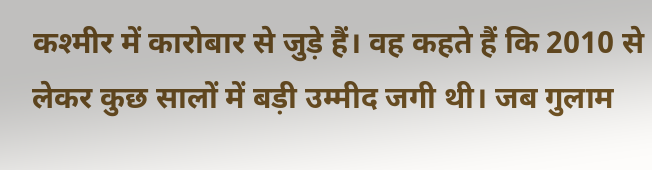कश्मीर में कारोबार से जुड़े हैं। वह कहते हैं कि 2010 से लेकर कुछ सालों में बड़ी उम्मीद जगी थी। जब गुलाम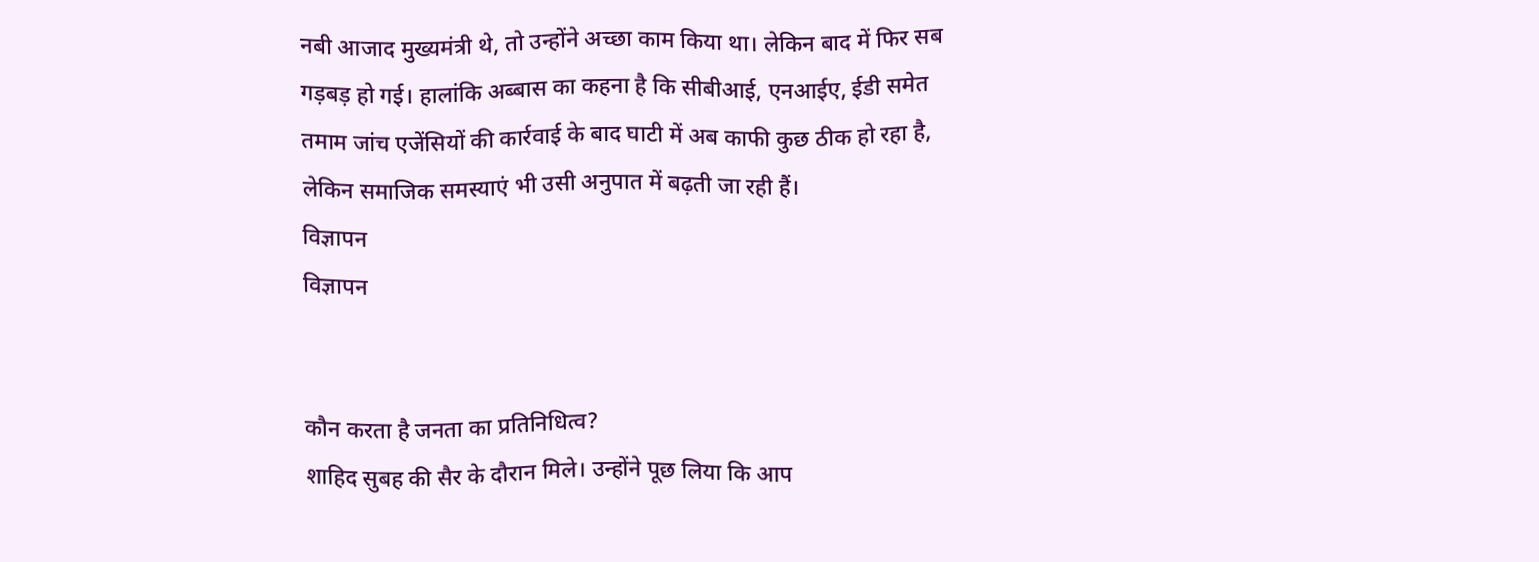नबी आजाद मुख्यमंत्री थे, तो उन्होंने अच्छा काम किया था। लेकिन बाद में फिर सब गड़बड़ हो गई। हालांकि अब्बास का कहना है कि सीबीआई, एनआईए, ईडी समेत तमाम जांच एजेंसियों की कार्रवाई के बाद घाटी में अब काफी कुछ ठीक हो रहा है, लेकिन समाजिक समस्याएं भी उसी अनुपात में बढ़ती जा रही हैं।
विज्ञापन
विज्ञापन


कौन करता है जनता का प्रतिनिधित्व?
शाहिद सुबह की सैर के दौरान मिले। उन्होंने पूछ लिया कि आप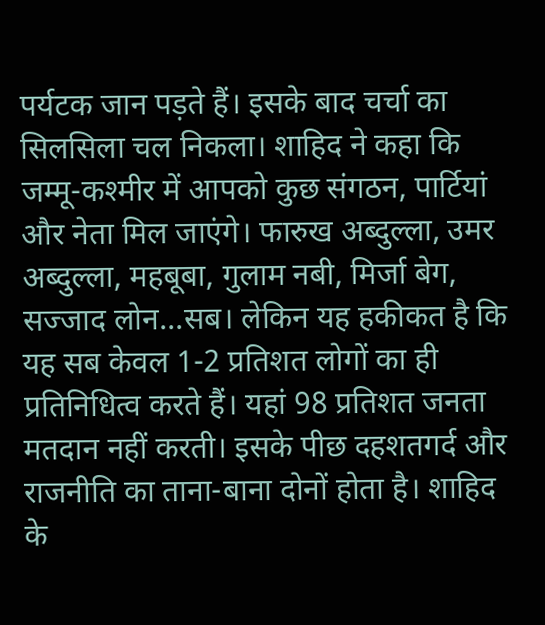पर्यटक जान पड़ते हैं। इसके बाद चर्चा का सिलसिला चल निकला। शाहिद ने कहा कि जम्मू-कश्मीर में आपको कुछ संगठन, पार्टियां और नेता मिल जाएंगे। फारुख अब्दुल्ला, उमर अब्दुल्ला, महबूबा, गुलाम नबी, मिर्जा बेग, सज्जाद लोन...सब। लेकिन यह हकीकत है कि यह सब केवल 1-2 प्रतिशत लोगों का ही प्रतिनिधित्व करते हैं। यहां 98 प्रतिशत जनता मतदान नहीं करती। इसके पीछ दहशतगर्द और राजनीति का ताना-बाना दोनों होता है। शाहिद के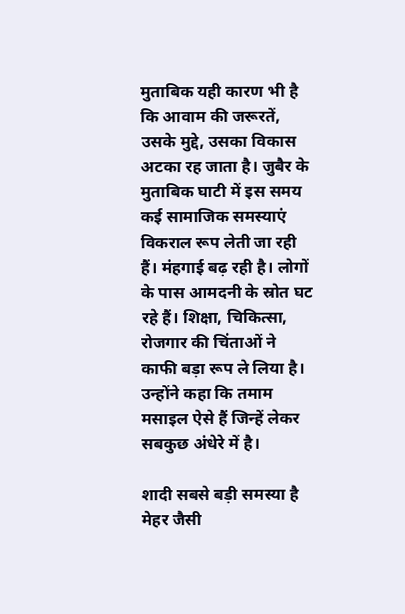मुताबिक यही कारण भी है कि आवाम की जरूरतें, उसके मुद्दे, उसका विकास अटका रह जाता है। जुबैर के मुताबिक घाटी में इस समय कई सामाजिक समस्याएं विकराल रूप लेती जा रही हैं। मंहगाई बढ़ रही है। लोगों के पास आमदनी के स्रोत घट रहे हैं। शिक्षा, चिकित्सा, रोजगार की चिंताओं ने काफी बड़ा रूप ले लिया है। उन्होंने कहा कि तमाम मसाइल ऐसे हैं जिन्हें लेकर सबकुछ अंधेरे में है।

शादी सबसे बड़ी समस्या है मेहर जैसी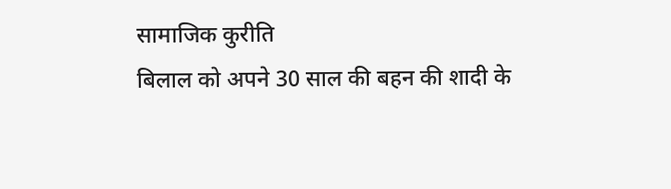सामाजिक कुरीति
बिलाल को अपने 30 साल की बहन की शादी के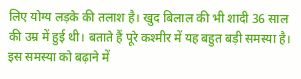लिए योग्य लड़के की तलाश है। खुद बिलाल की भी शादी 36 साल की उम्र में हुई थी। बताते हैं पूरे कश्मीर में यह बहुत बड़ी समस्या है। इस समस्या को बढ़ाने में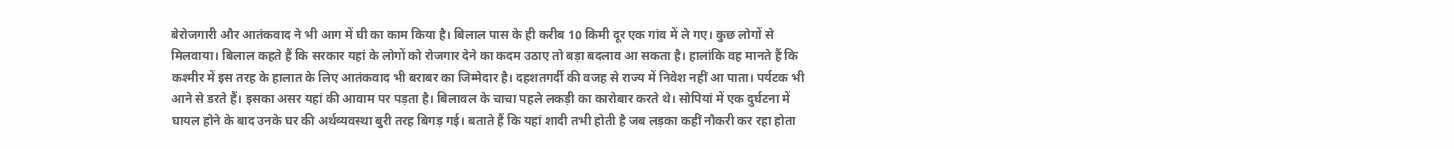बेरोजगारी और आतंकवाद ने भी आग में घी का काम किया है। बिलाल पास के ही करीब 10 किमी दूर एक गांव में ले गए। कुछ लोगों से मिलवाया। बिलाल कहते हैं कि सरकार यहां के लोगों को रोजगार देने का कदम उठाए तो बड़ा बदलाव आ सकता है। हालांकि वह मानते हैं कि कश्मीर में इस तरह के हालात के लिए आतंकवाद भी बराबर का जिम्मेदार है। दहशतगर्दी की वजह से राज्य में निवेश नहीं आ पाता। पर्यटक भी आने से डरते हैं। इसका असर यहां की आवाम पर पड़ता है। बिलावल के चाचा पहले लकड़ी का कारोबार करते थे। सोपियां में एक दुर्घटना में घायल होने के बाद उनके घर की अर्थव्यवस्था बुरी तरह बिगड़ गई। बताते हैं कि यहां शादी तभी होती है जब लड़का कहीं नौकरी कर रहा होता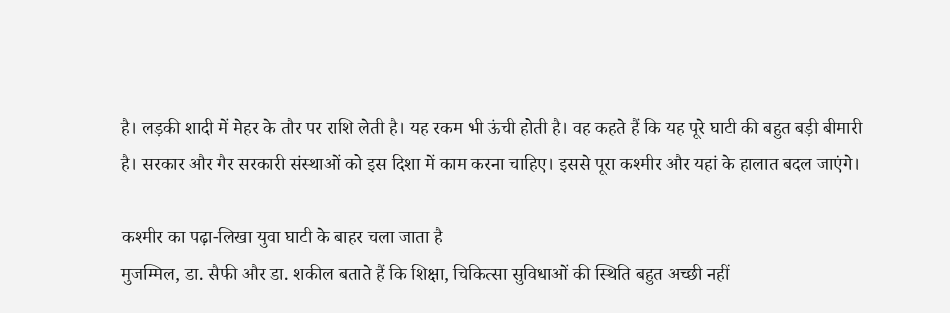है। लड़की शादी में मेहर के तौर पर राशि लेती है। यह रकम भी ऊंची होती है। वह कहते हैं कि यह पूरे घाटी की बहुत बड़ी बीमारी है। सरकार और गैर सरकारी संस्थाओं को इस दिशा में काम करना चाहिए। इससे पूरा कश्मीर और यहां के हालात बदल जाएंगे।

कश्मीर का पढ़ा-लिखा युवा घाटी के बाहर चला जाता है
मुजम्मिल, डा. सैफी और डा. शकील बताते हैं कि शिक्षा, चिकित्सा सुविधाओं की स्थिति बहुत अच्छी नहीं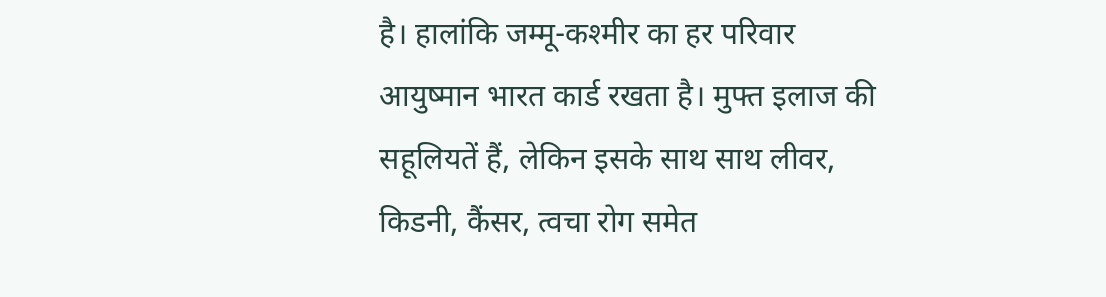है। हालांकि जम्मू-कश्मीर का हर परिवार आयुष्मान भारत कार्ड रखता है। मुफ्त इलाज की सहूलियतें हैं, लेकिन इसके साथ साथ लीवर, किडनी, कैंसर, त्वचा रोग समेत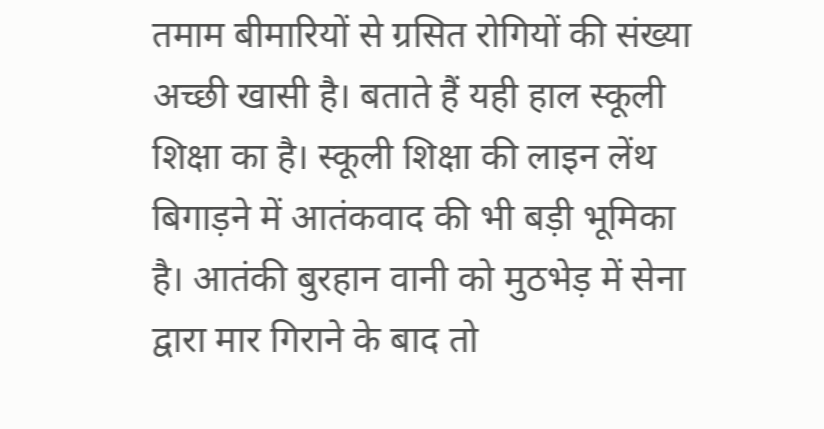तमाम बीमारियों से ग्रसित रोगियों की संख्या अच्छी खासी है। बताते हैं यही हाल स्कूली शिक्षा का है। स्कूली शिक्षा की लाइन लेंथ बिगाड़ने में आतंकवाद की भी बड़ी भूमिका है। आतंकी बुरहान वानी को मुठभेड़ में सेना द्वारा मार गिराने के बाद तो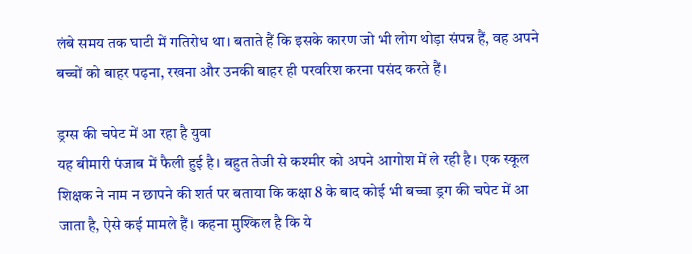लंबे समय तक घाटी में गतिरोध था। बताते हैं कि इसके कारण जो भी लोग थोड़ा संपन्न हैं, वह अपने बच्चों को बाहर पढ़ना, रखना और उनकी बाहर ही परवरिश करना पसंद करते हैं।

ड्रग्स की चपेट में आ रहा है युवा
यह बीमारी पंजाब में फैली हुई है। बहुत तेजी से कश्मीर को अपने आगोश में ले रही है। एक स्कूल शिक्षक ने नाम न छापने की शर्त पर बताया कि कक्षा 8 के बाद कोई भी बच्चा ड्रग की चपेट में आ जाता है, ऐसे कई मामले हैं। कहना मुश्किल है कि ये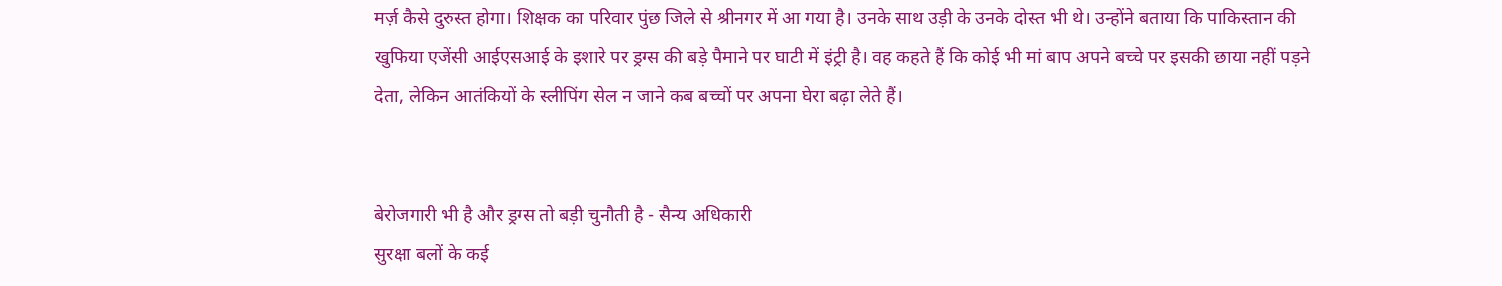मर्ज़ कैसे दुरुस्त होगा। शिक्षक का परिवार पुंछ जिले से श्रीनगर में आ गया है। उनके साथ उड़ी के उनके दोस्त भी थे। उन्होंने बताया कि पाकिस्तान की खुफिया एजेंसी आईएसआई के इशारे पर ड्रग्स की बड़े पैमाने पर घाटी में इंट्री है। वह कहते हैं कि कोई भी मां बाप अपने बच्चे पर इसकी छाया नहीं पड़ने देता, लेकिन आतंकियों के स्लीपिंग सेल न जाने कब बच्चों पर अपना घेरा बढ़ा लेते हैं।


बेरोजगारी भी है और ड्रग्स तो बड़ी चुनौती है - सैन्य अधिकारी
सुरक्षा बलों के कई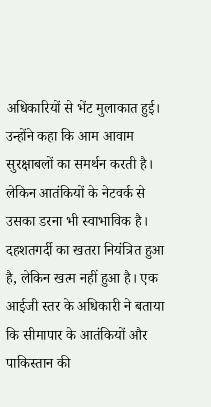अधिकारियों से भेंट मुलाकात हुई। उन्होंने कहा कि आम आवाम सुरक्षाबलों का समर्थन करती है। लेकिन आतंकियों के नेटवर्क से उसका डरना भी स्वाभाविक है। दहशतगर्दी का खतरा नियंत्रित हुआ है, लेकिन खत्म नहीं हुआ है। एक आईजी स्तर के अधिकारी ने बताया कि सीमापार के आतंकियों और पाकिस्तान की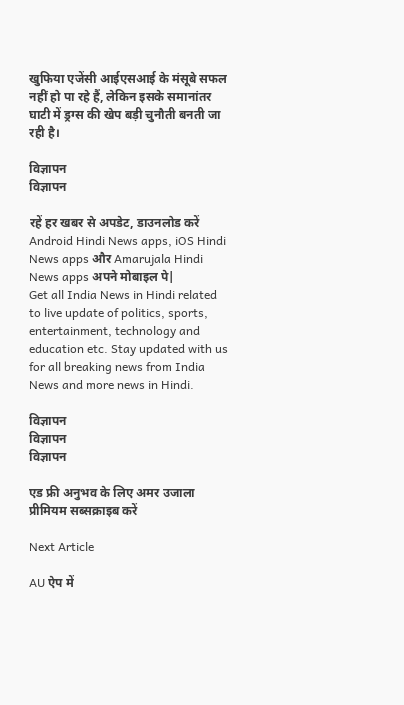खुफिया एजेंसी आईएसआई के मंसूबे सफल नहीं हो पा रहे हैं, लेकिन इसके समानांतर घाटी में ड्रग्स की खेप बड़ी चुनौती बनती जा रही है।

विज्ञापन
विज्ञापन

रहें हर खबर से अपडेट, डाउनलोड करें Android Hindi News apps, iOS Hindi News apps और Amarujala Hindi News apps अपने मोबाइल पे|
Get all India News in Hindi related to live update of politics, sports, entertainment, technology and education etc. Stay updated with us for all breaking news from India News and more news in Hindi.

विज्ञापन
विज्ञापन
विज्ञापन

एड फ्री अनुभव के लिए अमर उजाला प्रीमियम सब्सक्राइब करें

Next Article

AU ऐप में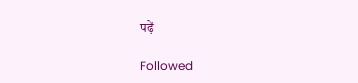पढ़ें

Followed